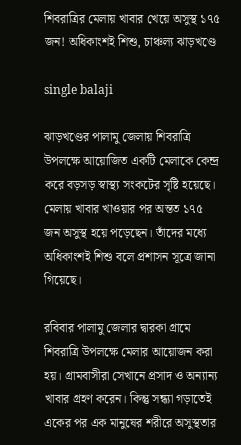শিবরাত্রির মেলায় খাবার খেয়ে অসুস্থ ১৭৫ জন! অধিকাংশই শিশু, চাঞ্চল্য ঝাড়খণ্ডে

single balaji

ঝাড়খণ্ডের পালামু জেলায় শিবরাত্রি উপলক্ষে আয়োজিত একটি মেলাকে কেন্দ্র করে বড়সড় স্বাস্থ্য সংকটের সৃষ্টি হয়েছে। মেলায় খাবার খাওয়ার পর অন্তত ১৭৫ জন অসুস্থ হয়ে পড়েছেন। তাঁদের মধ্যে অধিকাংশই শিশু বলে প্রশাসন সূত্রে জানা গিয়েছে।

রবিবার পালামু জেলার দ্বারকা গ্রামে শিবরাত্রি উপলক্ষে মেলার আয়োজন করা হয়। গ্রামবাসীরা সেখানে প্রসাদ ও অন্যান্য খাবার গ্রহণ করেন। কিন্তু সন্ধ্যা গড়াতেই একের পর এক মানুষের শরীরে অসুস্থতার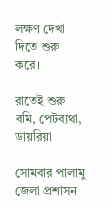লক্ষণ দেখা দিতে শুরু করে।

রাতেই শুরু বমি, পেটব্যথা, ডায়রিয়া

সোমবার পালামু জেলা প্রশাসন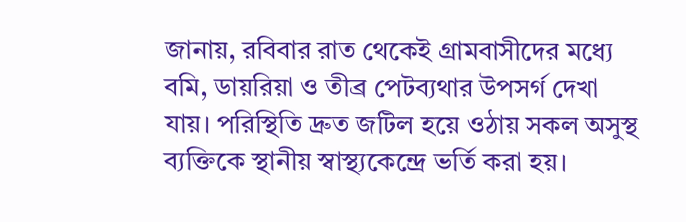জানায়, রবিবার রাত থেকেই গ্রামবাসীদের মধ্যে বমি, ডায়রিয়া ও তীব্র পেটব্যথার উপসর্গ দেখা যায়। পরিস্থিতি দ্রুত জটিল হয়ে ওঠায় সকল অসুস্থ ব্যক্তিকে স্থানীয় স্বাস্থ্যকেন্দ্রে ভর্তি করা হয়।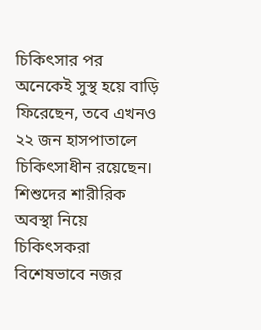চিকিৎসার পর অনেকেই সুস্থ হয়ে বাড়ি ফিরেছেন, তবে এখনও ২২ জন হাসপাতালে চিকিৎসাধীন রয়েছেন। শিশুদের শারীরিক অবস্থা নিয়ে চিকিৎসকরা বিশেষভাবে নজর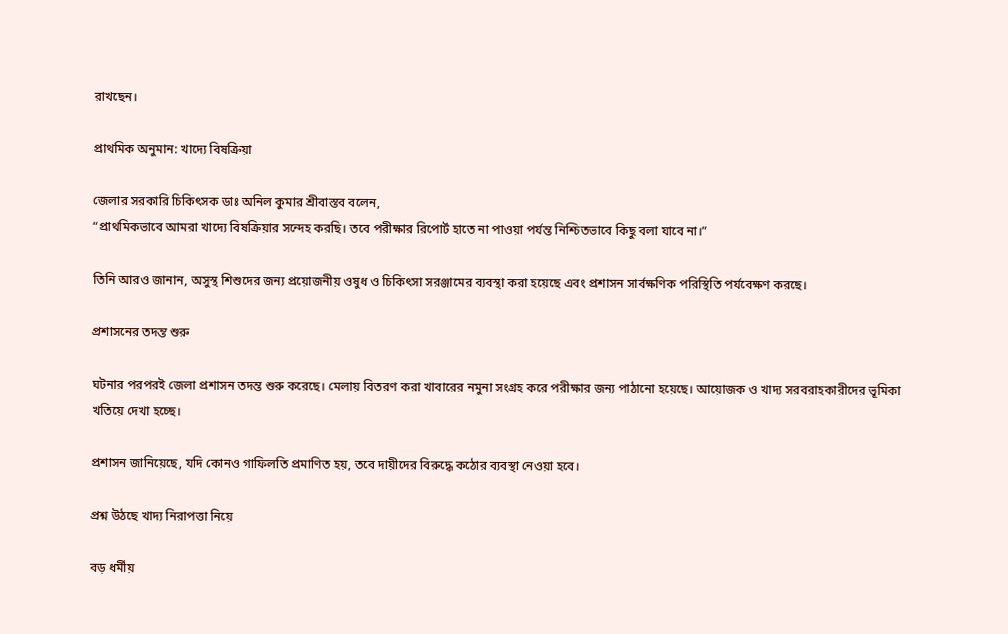রাখছেন।

প্রাথমিক অনুমান: খাদ্যে বিষক্রিয়া

জেলার সরকারি চিকিৎসক ডাঃ অনিল কুমার শ্রীবাস্তব বলেন,
“প্রাথমিকভাবে আমরা খাদ্যে বিষক্রিয়ার সন্দেহ করছি। তবে পরীক্ষার রিপোর্ট হাতে না পাওয়া পর্যন্ত নিশ্চিতভাবে কিছু বলা যাবে না।”

তিনি আরও জানান, অসুস্থ শিশুদের জন্য প্রয়োজনীয় ওষুধ ও চিকিৎসা সরঞ্জামের ব্যবস্থা করা হয়েছে এবং প্রশাসন সার্বক্ষণিক পরিস্থিতি পর্যবেক্ষণ করছে।

প্রশাসনের তদন্ত শুরু

ঘটনার পরপরই জেলা প্রশাসন তদন্ত শুরু করেছে। মেলায় বিতরণ করা খাবারের নমুনা সংগ্রহ করে পরীক্ষার জন্য পাঠানো হয়েছে। আয়োজক ও খাদ্য সরবরাহকারীদের ভূমিকা খতিয়ে দেখা হচ্ছে।

প্রশাসন জানিয়েছে, যদি কোনও গাফিলতি প্রমাণিত হয়, তবে দায়ীদের বিরুদ্ধে কঠোর ব্যবস্থা নেওয়া হবে।

প্রশ্ন উঠছে খাদ্য নিরাপত্তা নিয়ে

বড় ধর্মীয়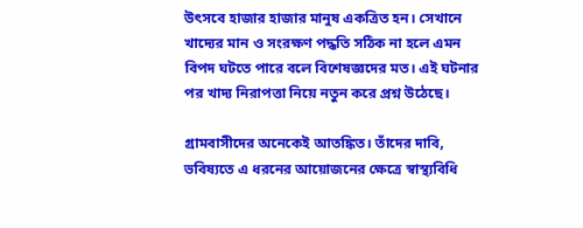উৎসবে হাজার হাজার মানুষ একত্রিত হন। সেখানে খাদ্যের মান ও সংরক্ষণ পদ্ধতি সঠিক না হলে এমন বিপদ ঘটতে পারে বলে বিশেষজ্ঞদের মত। এই ঘটনার পর খাদ্য নিরাপত্তা নিয়ে নতুন করে প্রশ্ন উঠেছে।

গ্রামবাসীদের অনেকেই আতঙ্কিত। তাঁদের দাবি, ভবিষ্যতে এ ধরনের আয়োজনের ক্ষেত্রে স্বাস্থ্যবিধি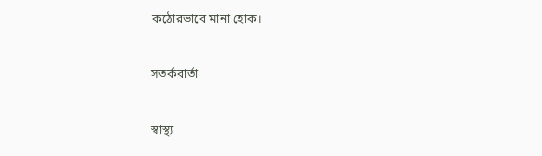কঠোরভাবে মানা হোক।

সতর্কবার্তা

স্বাস্থ্য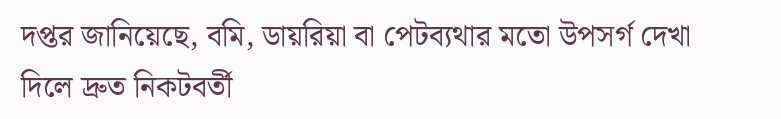দপ্তর জানিয়েছে, বমি, ডায়রিয়া বা পেটব্যথার মতো উপসর্গ দেখা দিলে দ্রুত নিকটবর্তী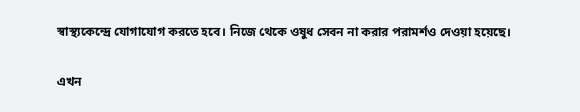স্বাস্থ্যকেন্দ্রে যোগাযোগ করতে হবে। নিজে থেকে ওষুধ সেবন না করার পরামর্শও দেওয়া হয়েছে।

এখন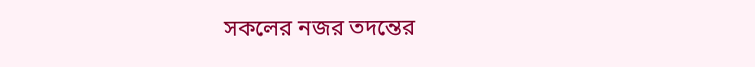সকলের নজর তদন্তের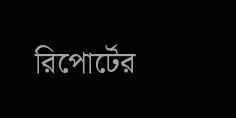রিপোর্টের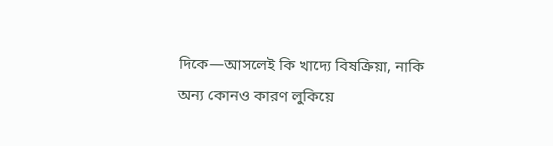দিকে—আসলেই কি খাদ্যে বিষক্রিয়া, নাকি অন্য কোনও কারণ লুকিয়ে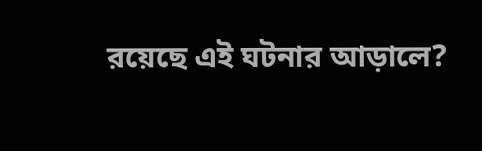রয়েছে এই ঘটনার আড়ালে?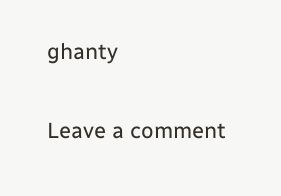ghanty

Leave a comment